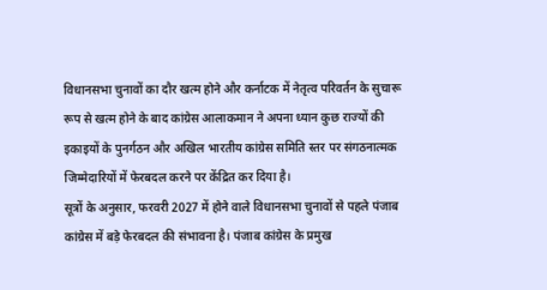विधानसभा चुनावों का दौर खत्म होने और कर्नाटक में नेतृत्व परिवर्तन के सुचारू रूप से खत्म होने के बाद कांग्रेस आलाकमान ने अपना ध्यान कुछ राज्यों की इकाइयों के पुनर्गठन और अखिल भारतीय कांग्रेस समिति स्तर पर संगठनात्मक जिम्मेदारियों में फेरबदल करने पर केंद्रित कर दिया है।
सूत्रों के अनुसार, फरवरी 2027 में होने वाले विधानसभा चुनावों से पहले पंजाब कांग्रेस में बड़े फेरबदल की संभावना है। पंजाब कांग्रेस के प्रमुख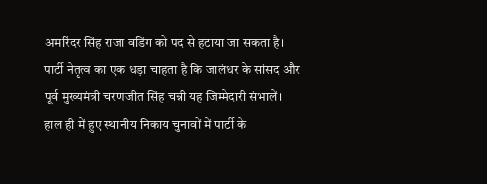अमरिंदर सिंह राजा वडिंग को पद से हटाया जा सकता है। पार्टी नेतृत्व का एक धड़ा चाहता है कि जालंधर के सांसद और पूर्व मुख्यमंत्री चरणजीत सिंह चन्नी यह जिम्मेदारी संभालें। हाल ही में हुए स्थानीय निकाय चुनावों में पार्टी के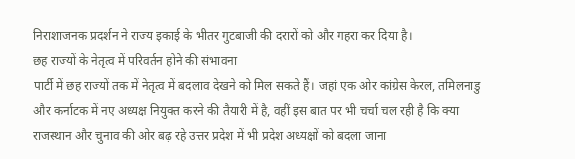निराशाजनक प्रदर्शन ने राज्य इकाई के भीतर गुटबाजी की दरारों को और गहरा कर दिया है।
छह राज्यों के नेतृत्व में परिवर्तन होने की संभावना
पार्टी में छह राज्यों तक में नेतृत्व में बदलाव देखने को मिल सकते हैं। जहां एक ओर कांग्रेस केरल, तमिलनाडु और कर्नाटक में नए अध्यक्ष नियुक्त करने की तैयारी में है, वहीं इस बात पर भी चर्चा चल रही है कि क्या राजस्थान और चुनाव की ओर बढ़ रहे उत्तर प्रदेश में भी प्रदेश अध्यक्षों को बदला जाना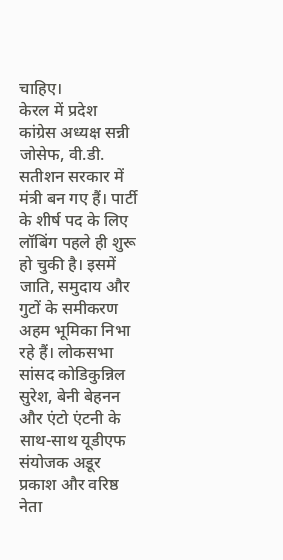चाहिए।
केरल में प्रदेश कांग्रेस अध्यक्ष सन्नी जोसेफ, वी.डी. सतीशन सरकार में मंत्री बन गए हैं। पार्टी के शीर्ष पद के लिए लॉबिंग पहले ही शुरू हो चुकी है। इसमें जाति, समुदाय और गुटों के समीकरण अहम भूमिका निभा रहे हैं। लोकसभा सांसद कोडिकुन्निल सुरेश, बेनी बेहनन और एंटो एंटनी के साथ-साथ यूडीएफ संयोजक अडूर प्रकाश और वरिष्ठ नेता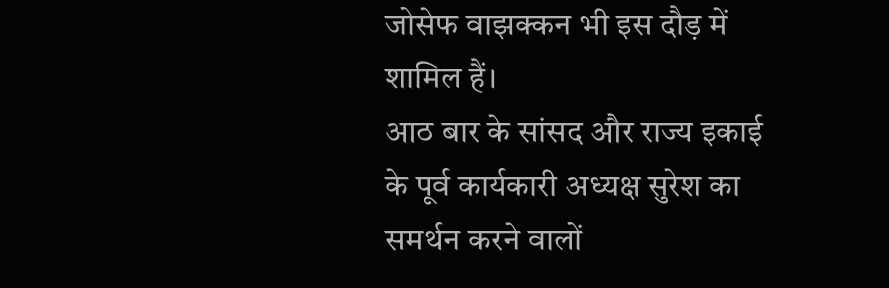जोसेफ वाझक्कन भी इस दौड़ में शामिल हैं।
आठ बार के सांसद और राज्य इकाई के पूर्व कार्यकारी अध्यक्ष सुरेश का समर्थन करने वालों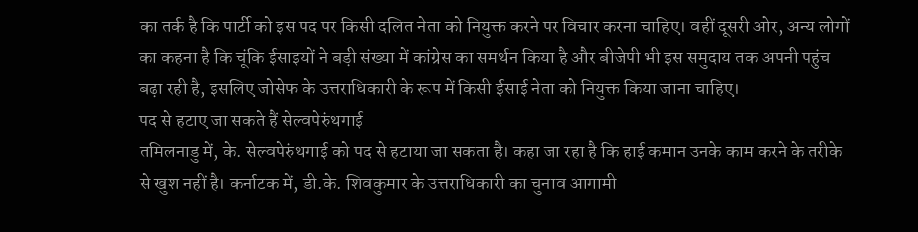का तर्क है कि पार्टी को इस पद पर किसी दलित नेता को नियुक्त करने पर विचार करना चाहिए। वहीं दूसरी ओर, अन्य लोगों का कहना है कि चूंकि ईसाइयों ने बड़ी संख्या में कांग्रेस का समर्थन किया है और बीजेपी भी इस समुदाय तक अपनी पहुंच बढ़ा रही है, इसलिए जोसेफ के उत्तराधिकारी के रूप में किसी ईसाई नेता को नियुक्त किया जाना चाहिए।
पद से हटाए जा सकते हैं सेल्वपेरुंथगाई
तमिलनाडु में, के. सेल्वपेरुंथगाई को पद से हटाया जा सकता है। कहा जा रहा है कि हाई कमान उनके काम करने के तरीके से खुश नहीं है। कर्नाटक में, डी.के. शिवकुमार के उत्तराधिकारी का चुनाव आगामी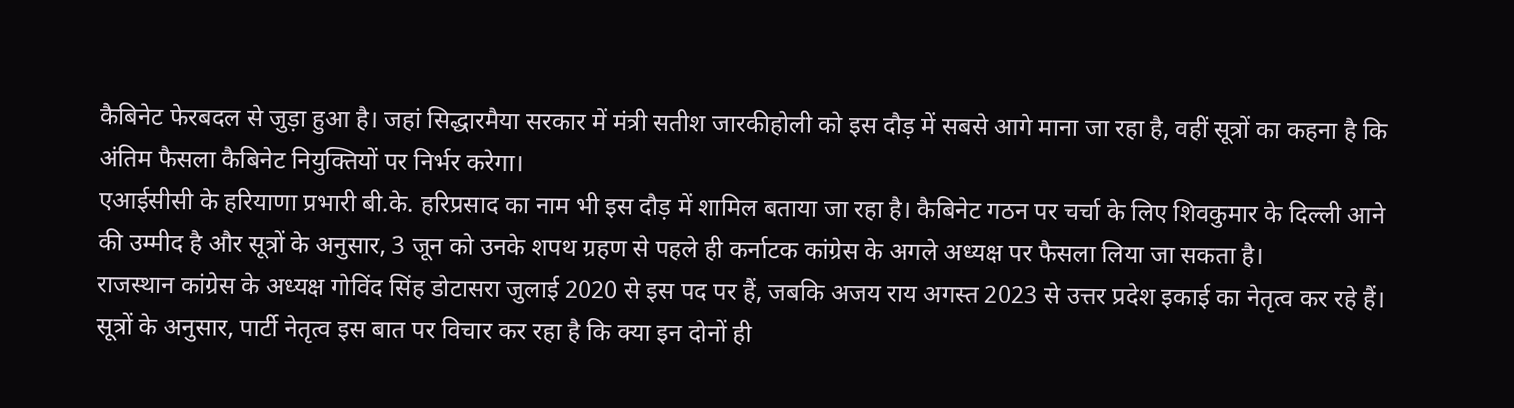कैबिनेट फेरबदल से जुड़ा हुआ है। जहां सिद्धारमैया सरकार में मंत्री सतीश जारकीहोली को इस दौड़ में सबसे आगे माना जा रहा है, वहीं सूत्रों का कहना है कि अंतिम फैसला कैबिनेट नियुक्तियों पर निर्भर करेगा।
एआईसीसी के हरियाणा प्रभारी बी.के. हरिप्रसाद का नाम भी इस दौड़ में शामिल बताया जा रहा है। कैबिनेट गठन पर चर्चा के लिए शिवकुमार के दिल्ली आने की उम्मीद है और सूत्रों के अनुसार, 3 जून को उनके शपथ ग्रहण से पहले ही कर्नाटक कांग्रेस के अगले अध्यक्ष पर फैसला लिया जा सकता है।
राजस्थान कांग्रेस के अध्यक्ष गोविंद सिंह डोटासरा जुलाई 2020 से इस पद पर हैं, जबकि अजय राय अगस्त 2023 से उत्तर प्रदेश इकाई का नेतृत्व कर रहे हैं। सूत्रों के अनुसार, पार्टी नेतृत्व इस बात पर विचार कर रहा है कि क्या इन दोनों ही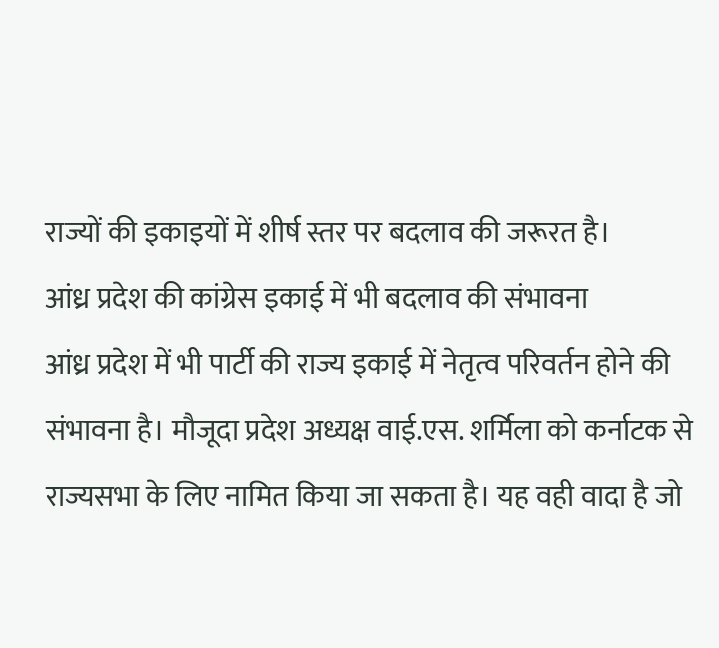राज्यों की इकाइयों में शीर्ष स्तर पर बदलाव की जरूरत है।
आंध्र प्रदेश की कांग्रेस इकाई में भी बदलाव की संभावना
आंध्र प्रदेश में भी पार्टी की राज्य इकाई में नेतृत्व परिवर्तन होने की संभावना है। मौजूदा प्रदेश अध्यक्ष वाई.एस. शर्मिला को कर्नाटक से राज्यसभा के लिए नामित किया जा सकता है। यह वही वादा है जो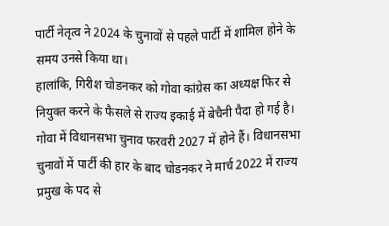पार्टी नेतृत्व ने 2024 के चुनावों से पहले पार्टी में शामिल होने के समय उनसे किया था।
हालांकि, गिरीश चोडनकर को गोवा कांग्रेस का अध्यक्ष फिर से नियुक्त करने के फैसले से राज्य इकाई में बेचैनी पैदा हो गई है। गोवा में विधानसभा चुनाव फरवरी 2027 में होने हैं। विधानसभा चुनावों में पार्टी की हार के बाद चोडनकर ने मार्च 2022 में राज्य प्रमुख के पद से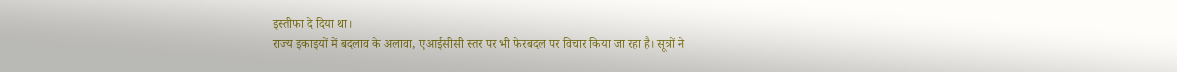इस्तीफा दे दिया था।
राज्य इकाइयों में बदलाव के अलावा, एआईसीसी स्तर पर भी फेरबदल पर विचार किया जा रहा है। सूत्रों ने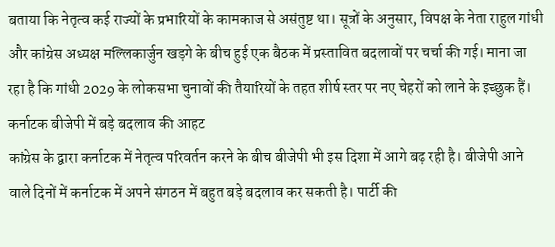बताया कि नेतृत्व कई राज्यों के प्रभारियों के कामकाज से असंतुष्ट था। सूत्रों के अनुसार, विपक्ष के नेता राहुल गांधी और कांग्रेस अध्यक्ष मल्लिकार्जुन खड़गे के बीच हुई एक बैठक में प्रस्तावित बदलावों पर चर्चा की गई। माना जा रहा है कि गांधी 2029 के लोकसभा चुनावों की तैयारियों के तहत शीर्ष स्तर पर नए चेहरों को लाने के इच्छुक हैं।
कर्नाटक बीजेपी में बड़े बदलाव की आहट
कांग्रेस के द्वारा कर्नाटक में नेतृत्व परिवर्तन करने के बीच बीजेपी भी इस दिशा में आगे बढ़ रही है। बीजेपी आने वाले दिनों में कर्नाटक में अपने संगठन में बहुत बड़े बदलाव कर सकती है। पार्टी की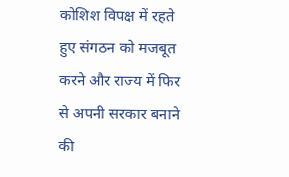कोशिश विपक्ष में रहते हुए संगठन को मजबूत करने और राज्य में फिर से अपनी सरकार बनाने की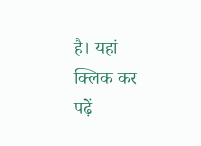है। यहां क्लिक कर पढ़ें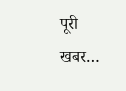पूरी खबर…